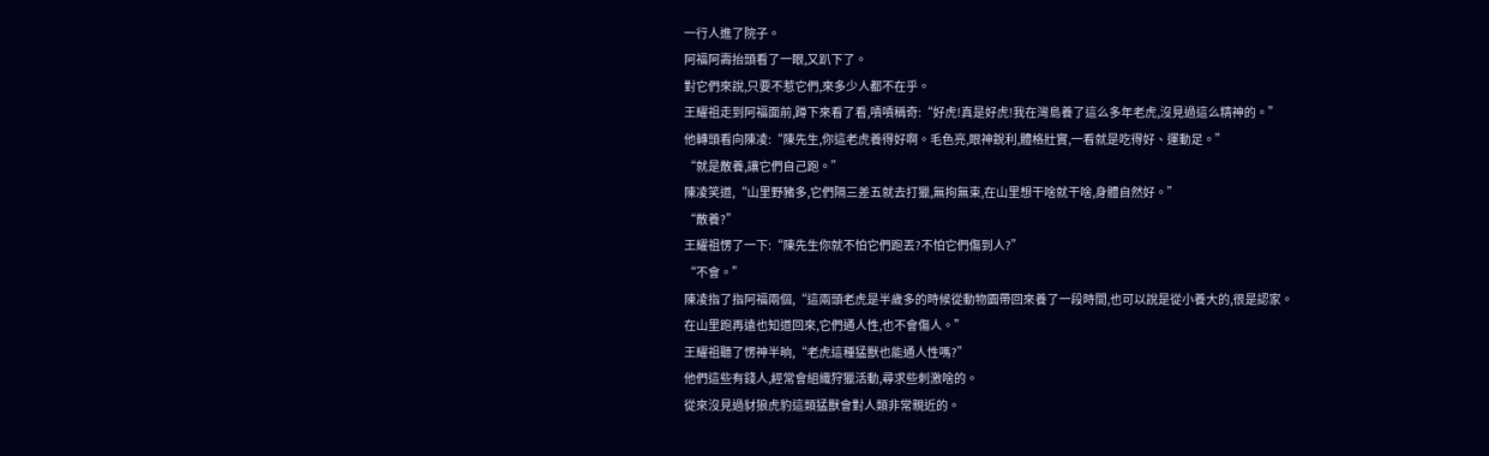一行人進了院子。
阿福阿壽抬頭看了一眼,又趴下了。
對它們來說,只要不惹它們,來多少人都不在乎。
王耀祖走到阿福面前,蹲下來看了看,嘖嘖稱奇:“好虎!真是好虎!我在灣島養了這么多年老虎,沒見過這么精神的。”
他轉頭看向陳凌:“陳先生,你這老虎養得好啊。毛色亮,眼神銳利,體格壯實,一看就是吃得好、運動足。”
“就是散養,讓它們自己跑。”
陳凌笑道,“山里野豬多,它們隔三差五就去打獵,無拘無束,在山里想干啥就干啥,身體自然好。”
“散養?”
王耀祖愣了一下:“陳先生你就不怕它們跑丟?不怕它們傷到人?”
“不會。”
陳凌指了指阿福兩個,“這兩頭老虎是半歲多的時候從動物園帶回來養了一段時間,也可以說是從小養大的,很是認家。
在山里跑再遠也知道回來,它們通人性,也不會傷人。”
王耀祖聽了愣神半晌,“老虎這種猛獸也能通人性嗎?”
他們這些有錢人,經常會組織狩獵活動,尋求些刺激啥的。
從來沒見過豺狼虎豹這類猛獸會對人類非常親近的。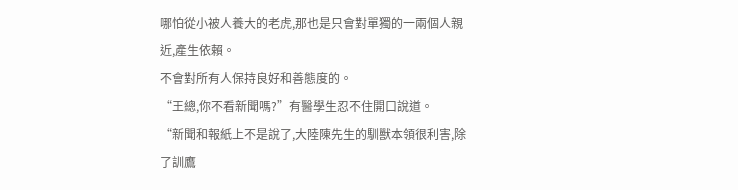哪怕從小被人養大的老虎,那也是只會對單獨的一兩個人親近,產生依賴。
不會對所有人保持良好和善態度的。
“王總,你不看新聞嗎?”有醫學生忍不住開口說道。
“新聞和報紙上不是說了,大陸陳先生的馴獸本領很利害,除了訓鷹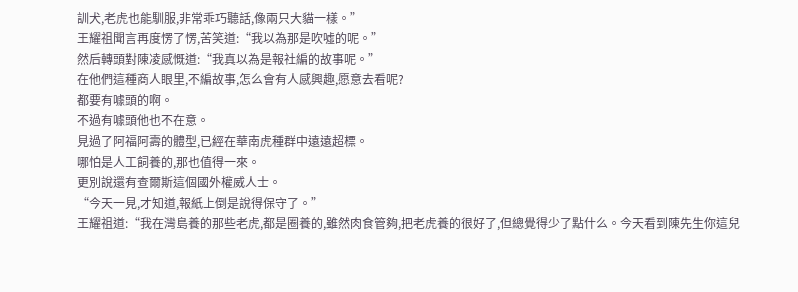訓犬,老虎也能馴服,非常乖巧聽話,像兩只大貓一樣。”
王耀祖聞言再度愣了愣,苦笑道:“我以為那是吹噓的呢。”
然后轉頭對陳凌感慨道:“我真以為是報社編的故事呢。”
在他們這種商人眼里,不編故事,怎么會有人感興趣,愿意去看呢?
都要有噱頭的啊。
不過有噱頭他也不在意。
見過了阿福阿壽的體型,已經在華南虎種群中遠遠超標。
哪怕是人工飼養的,那也值得一來。
更別說還有查爾斯這個國外權威人士。
“今天一見,才知道,報紙上倒是說得保守了。”
王耀祖道:“我在灣島養的那些老虎,都是圈養的,雖然肉食管夠,把老虎養的很好了,但總覺得少了點什么。今天看到陳先生你這兒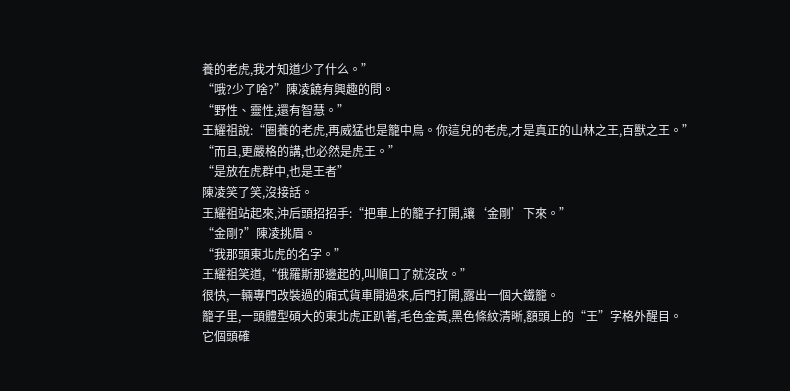養的老虎,我才知道少了什么。”
“哦?少了啥?”陳凌饒有興趣的問。
“野性、靈性,還有智慧。”
王耀祖說:“圈養的老虎,再威猛也是籠中鳥。你這兒的老虎,才是真正的山林之王,百獸之王。”
“而且,更嚴格的講,也必然是虎王。”
“是放在虎群中,也是王者”
陳凌笑了笑,沒接話。
王耀祖站起來,沖后頭招招手:“把車上的籠子打開,讓‘金剛’下來。”
“金剛?”陳凌挑眉。
“我那頭東北虎的名字。”
王耀祖笑道,“俄羅斯那邊起的,叫順口了就沒改。”
很快,一輛專門改裝過的廂式貨車開過來,后門打開,露出一個大鐵籠。
籠子里,一頭體型碩大的東北虎正趴著,毛色金黃,黑色條紋清晰,額頭上的“王”字格外醒目。
它個頭確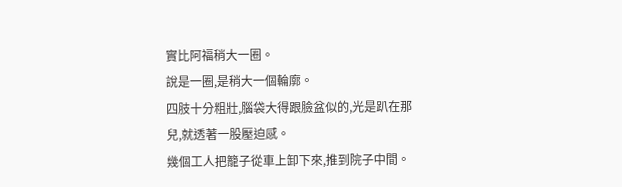實比阿福稍大一圈。
說是一圈,是稍大一個輪廓。
四肢十分粗壯,腦袋大得跟臉盆似的,光是趴在那兒,就透著一股壓迫感。
幾個工人把籠子從車上卸下來,推到院子中間。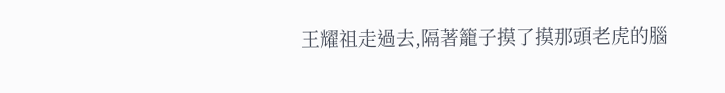王耀祖走過去,隔著籠子摸了摸那頭老虎的腦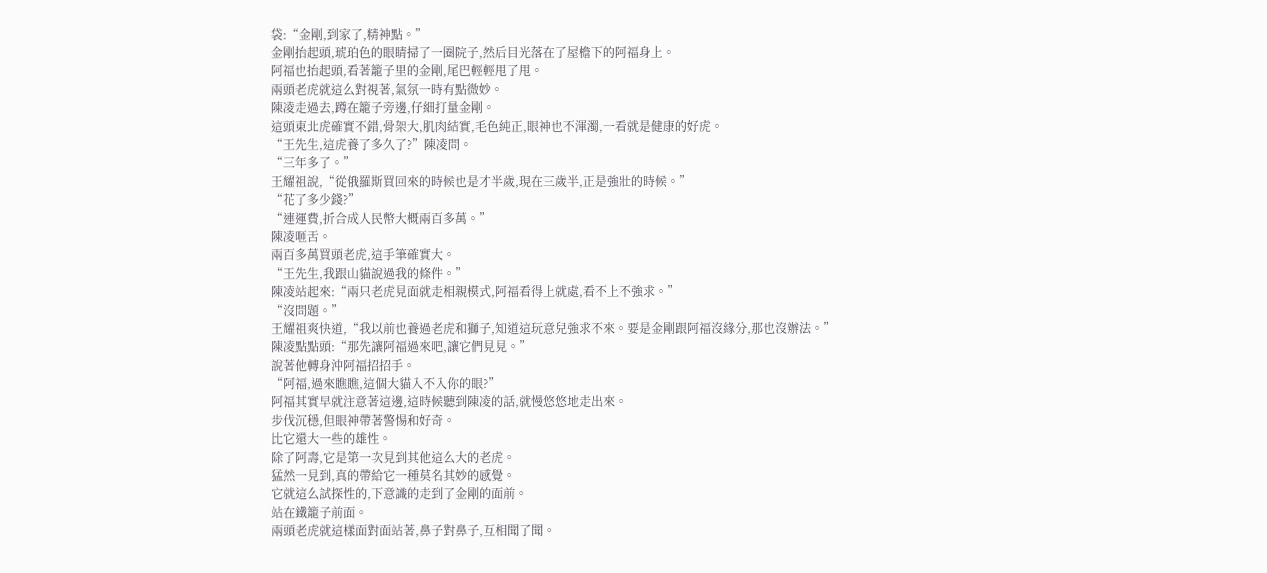袋:“金剛,到家了,精神點。”
金剛抬起頭,琥珀色的眼睛掃了一圈院子,然后目光落在了屋檐下的阿福身上。
阿福也抬起頭,看著籠子里的金剛,尾巴輕輕甩了甩。
兩頭老虎就這么對視著,氣氛一時有點微妙。
陳凌走過去,蹲在籠子旁邊,仔細打量金剛。
這頭東北虎確實不錯,骨架大,肌肉結實,毛色純正,眼神也不渾濁,一看就是健康的好虎。
“王先生,這虎養了多久了?”陳凌問。
“三年多了。”
王耀祖說,“從俄羅斯買回來的時候也是才半歲,現在三歲半,正是強壯的時候。”
“花了多少錢?”
“連運費,折合成人民幣大概兩百多萬。”
陳凌咂舌。
兩百多萬買頭老虎,這手筆確實大。
“王先生,我跟山貓說過我的條件。”
陳凌站起來:“兩只老虎見面就走相親模式,阿福看得上就處,看不上不強求。”
“沒問題。”
王耀祖爽快道,“我以前也養過老虎和獅子,知道這玩意兒強求不來。要是金剛跟阿福沒緣分,那也沒辦法。”
陳凌點點頭:“那先讓阿福過來吧,讓它們見見。”
說著他轉身沖阿福招招手。
“阿福,過來瞧瞧,這個大貓入不入你的眼?”
阿福其實早就注意著這邊,這時候聽到陳凌的話,就慢悠悠地走出來。
步伐沉穩,但眼神帶著警惕和好奇。
比它還大一些的雄性。
除了阿壽,它是第一次見到其他這么大的老虎。
猛然一見到,真的帶給它一種莫名其妙的感覺。
它就這么試探性的,下意識的走到了金剛的面前。
站在鐵籠子前面。
兩頭老虎就這樣面對面站著,鼻子對鼻子,互相聞了聞。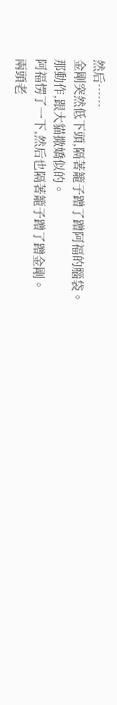然后……
金剛突然低下頭,隔著籠子蹭了蹭阿福的腦袋。
那動作,跟大貓撒嬌似的。
阿福愣了一下,然后也隔著籠子蹭了蹭金剛。
兩頭老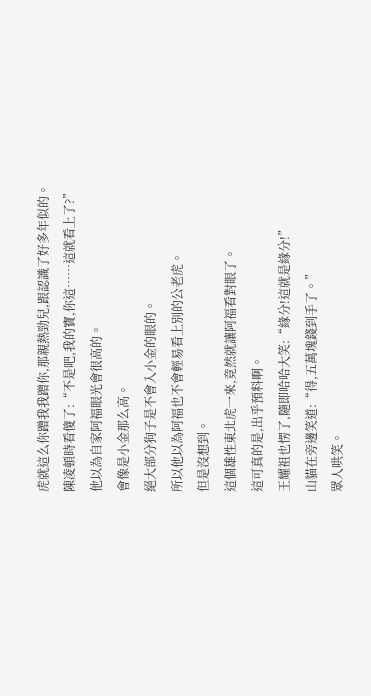虎就這么你蹭我我蹭你,那親熱勁兒,跟認識了好多年似的。
陳凌頓時看傻了:“不是吧,我的寶,你這……這就看上了?”
他以為自家阿福眼光會很高的。
會像是小金那么高。
絕大部分狗子是不會入小金的眼的。
所以他以為阿福也不會輕易看上別的公老虎。
但是沒想到。
這個雄性東北虎一來,竟然就讓阿福看對眼了。
這可真的是,出乎預料啊。
王耀祖也愣了,隨即哈哈大笑:“緣分!這就是緣分!”
山貓在旁邊笑道:“得,五萬塊錢到手了。”
眾人哄笑。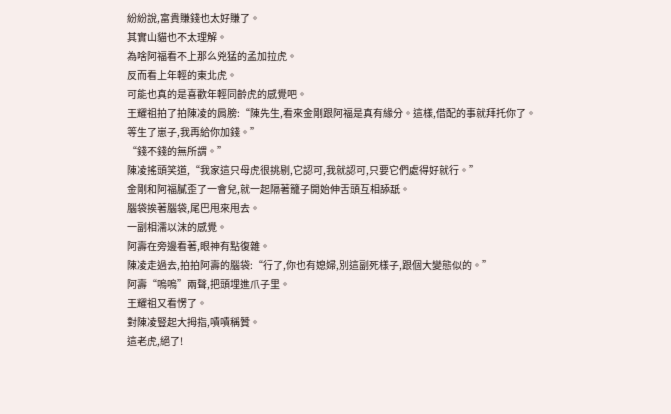紛紛說,富貴賺錢也太好賺了。
其實山貓也不太理解。
為啥阿福看不上那么兇猛的孟加拉虎。
反而看上年輕的東北虎。
可能也真的是喜歡年輕同齡虎的感覺吧。
王耀祖拍了拍陳凌的肩膀:“陳先生,看來金剛跟阿福是真有緣分。這樣,借配的事就拜托你了。等生了崽子,我再給你加錢。”
“錢不錢的無所謂。”
陳凌搖頭笑道,“我家這只母虎很挑剔,它認可,我就認可,只要它們處得好就行。”
金剛和阿福膩歪了一會兒,就一起隔著籠子開始伸舌頭互相舔舐。
腦袋挨著腦袋,尾巴甩來甩去。
一副相濡以沫的感覺。
阿壽在旁邊看著,眼神有點復雜。
陳凌走過去,拍拍阿壽的腦袋:“行了,你也有媳婦,別這副死樣子,跟個大變態似的。”
阿壽“嗚嗚”兩聲,把頭埋進爪子里。
王耀祖又看愣了。
對陳凌豎起大拇指,嘖嘖稱贊。
這老虎,絕了!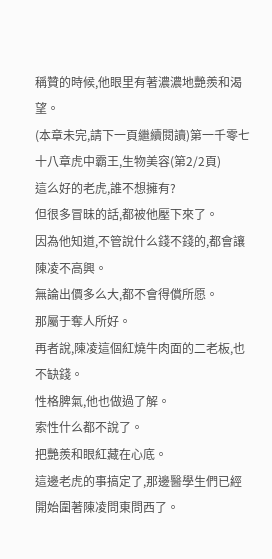稱贊的時候,他眼里有著濃濃地艷羨和渴望。
(本章未完,請下一頁繼續閱讀)第一千零七十八章虎中霸王,生物美容(第2/2頁)
這么好的老虎,誰不想擁有?
但很多冒昧的話,都被他壓下來了。
因為他知道,不管說什么錢不錢的,都會讓陳凌不高興。
無論出價多么大,都不會得償所愿。
那屬于奪人所好。
再者說,陳凌這個紅燒牛肉面的二老板,也不缺錢。
性格脾氣,他也做過了解。
索性什么都不說了。
把艷羨和眼紅藏在心底。
這邊老虎的事搞定了,那邊醫學生們已經開始圍著陳凌問東問西了。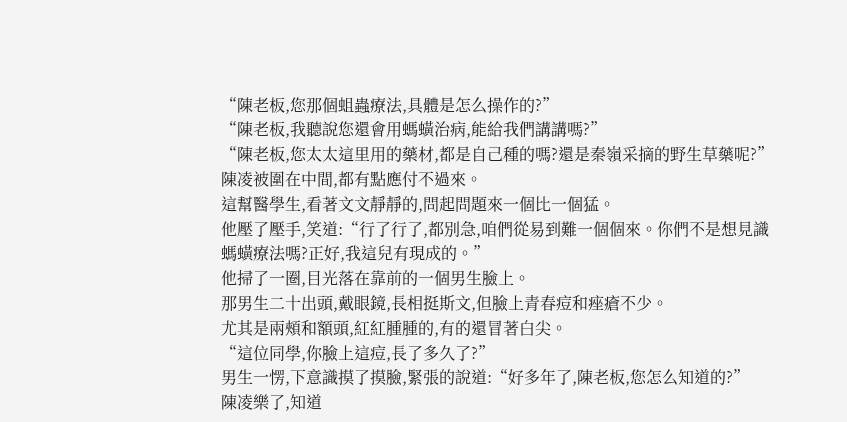“陳老板,您那個蛆蟲療法,具體是怎么操作的?”
“陳老板,我聽說您還會用螞蟥治病,能給我們講講嗎?”
“陳老板,您太太這里用的藥材,都是自己種的嗎?還是秦嶺采摘的野生草藥呢?”
陳凌被圍在中間,都有點應付不過來。
這幫醫學生,看著文文靜靜的,問起問題來一個比一個猛。
他壓了壓手,笑道:“行了行了,都別急,咱們從易到難一個個來。你們不是想見識螞蟥療法嗎?正好,我這兒有現成的。”
他掃了一圈,目光落在靠前的一個男生臉上。
那男生二十出頭,戴眼鏡,長相挺斯文,但臉上青春痘和痤瘡不少。
尤其是兩頰和額頭,紅紅腫腫的,有的還冒著白尖。
“這位同學,你臉上這痘,長了多久了?”
男生一愣,下意識摸了摸臉,緊張的說道:“好多年了,陳老板,您怎么知道的?”
陳凌樂了,知道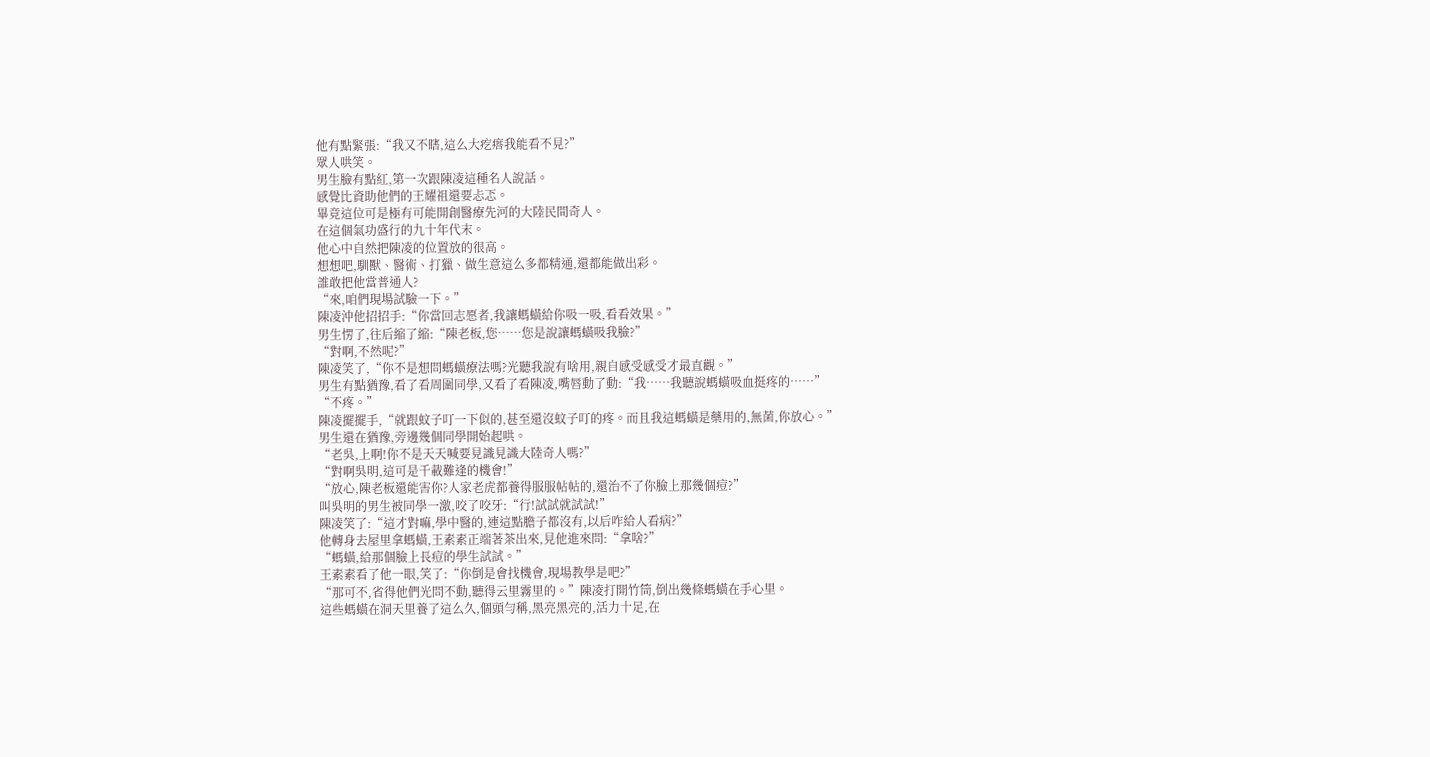他有點緊張:“我又不瞎,這么大疙瘩我能看不見?”
眾人哄笑。
男生臉有點紅,第一次跟陳凌這種名人說話。
感覺比資助他們的王耀祖還要忐忑。
畢竟這位可是極有可能開創醫療先河的大陸民間奇人。
在這個氣功盛行的九十年代末。
他心中自然把陳凌的位置放的很高。
想想吧,馴獸、醫術、打獵、做生意這么多都精通,還都能做出彩。
誰敢把他當普通人?
“來,咱們現場試驗一下。”
陳凌沖他招招手:“你當回志愿者,我讓螞蟥給你吸一吸,看看效果。”
男生愣了,往后縮了縮:“陳老板,您……您是說讓螞蟥吸我臉?”
“對啊,不然呢?”
陳凌笑了,“你不是想問螞蟥療法嗎?光聽我說有啥用,親自感受感受才最直觀。”
男生有點猶豫,看了看周圍同學,又看了看陳凌,嘴唇動了動:“我……我聽說螞蟥吸血挺疼的……”
“不疼。”
陳凌擺擺手,“就跟蚊子叮一下似的,甚至還沒蚊子叮的疼。而且我這螞蟥是藥用的,無菌,你放心。”
男生還在猶豫,旁邊幾個同學開始起哄。
“老吳,上啊!你不是天天喊要見識見識大陸奇人嗎?”
“對啊吳明,這可是千載難逢的機會!”
“放心,陳老板還能害你?人家老虎都養得服服帖帖的,還治不了你臉上那幾個痘?”
叫吳明的男生被同學一激,咬了咬牙:“行!試試就試試!”
陳凌笑了:“這才對嘛,學中醫的,連這點膽子都沒有,以后咋給人看病?”
他轉身去屋里拿螞蟥,王素素正端著茶出來,見他進來問:“拿啥?”
“螞蟥,給那個臉上長痘的學生試試。”
王素素看了他一眼,笑了:“你倒是會找機會,現場教學是吧?”
“那可不,省得他們光問不動,聽得云里霧里的。”陳凌打開竹筒,倒出幾條螞蟥在手心里。
這些螞蟥在洞天里養了這么久,個頭勻稱,黑亮黑亮的,活力十足,在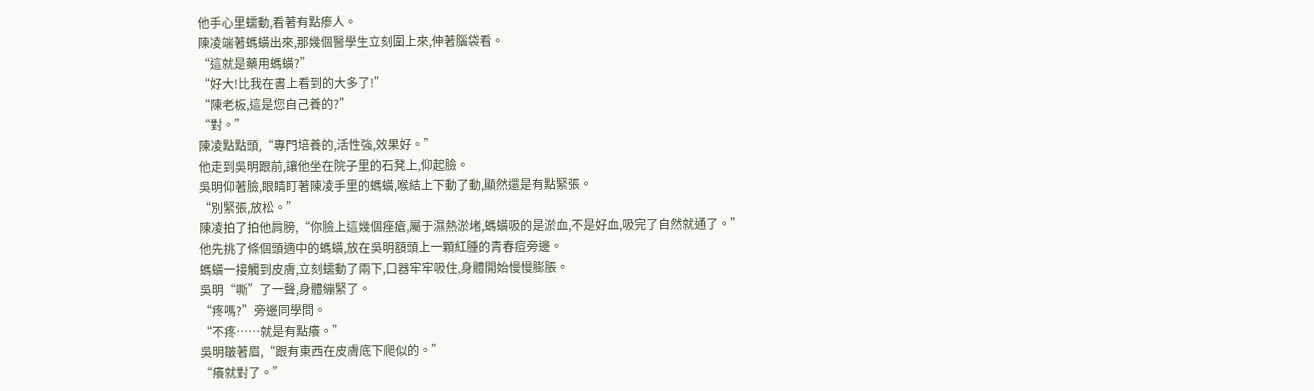他手心里蠕動,看著有點瘆人。
陳凌端著螞蟥出來,那幾個醫學生立刻圍上來,伸著腦袋看。
“這就是藥用螞蟥?”
“好大!比我在書上看到的大多了!”
“陳老板,這是您自己養的?”
“對。”
陳凌點點頭,“專門培養的,活性強,效果好。”
他走到吳明跟前,讓他坐在院子里的石凳上,仰起臉。
吳明仰著臉,眼睛盯著陳凌手里的螞蟥,喉結上下動了動,顯然還是有點緊張。
“別緊張,放松。”
陳凌拍了拍他肩膀,“你臉上這幾個痤瘡,屬于濕熱淤堵,螞蟥吸的是淤血,不是好血,吸完了自然就通了。”
他先挑了條個頭適中的螞蟥,放在吳明額頭上一顆紅腫的青春痘旁邊。
螞蟥一接觸到皮膚,立刻蠕動了兩下,口器牢牢吸住,身體開始慢慢膨脹。
吳明“嘶”了一聲,身體繃緊了。
“疼嗎?”旁邊同學問。
“不疼……就是有點癢。”
吳明皺著眉,“跟有東西在皮膚底下爬似的。”
“癢就對了。”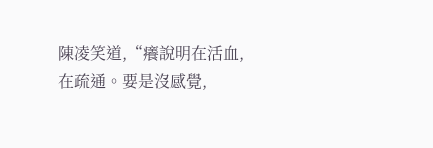陳凌笑道,“癢說明在活血,在疏通。要是沒感覺,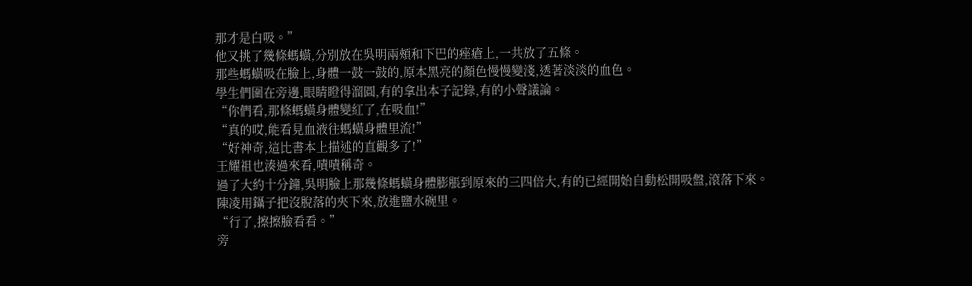那才是白吸。”
他又挑了幾條螞蟥,分別放在吳明兩頰和下巴的痤瘡上,一共放了五條。
那些螞蟥吸在臉上,身體一鼓一鼓的,原本黑亮的顏色慢慢變淺,透著淡淡的血色。
學生們圍在旁邊,眼睛瞪得溜圓,有的拿出本子記錄,有的小聲議論。
“你們看,那條螞蟥身體變紅了,在吸血!”
“真的哎,能看見血液往螞蟥身體里流!”
“好神奇,這比書本上描述的直觀多了!”
王耀祖也湊過來看,嘖嘖稱奇。
過了大約十分鐘,吳明臉上那幾條螞蟥身體膨脹到原來的三四倍大,有的已經開始自動松開吸盤,滾落下來。
陳凌用鑷子把沒脫落的夾下來,放進鹽水碗里。
“行了,擦擦臉看看。”
旁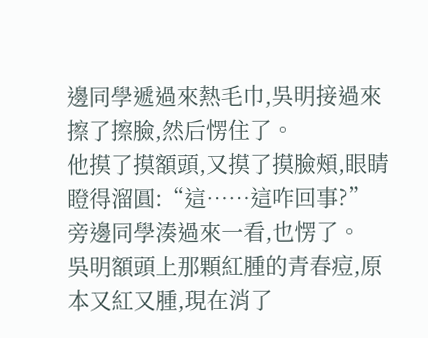邊同學遞過來熱毛巾,吳明接過來擦了擦臉,然后愣住了。
他摸了摸額頭,又摸了摸臉頰,眼睛瞪得溜圓:“這……這咋回事?”
旁邊同學湊過來一看,也愣了。
吳明額頭上那顆紅腫的青春痘,原本又紅又腫,現在消了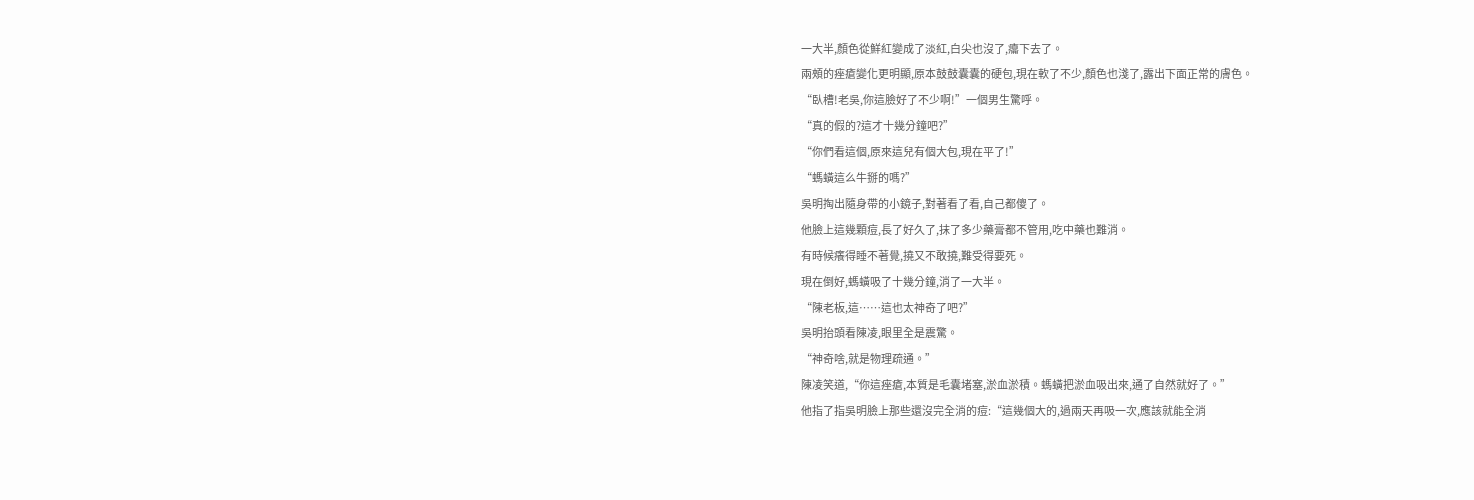一大半,顏色從鮮紅變成了淡紅,白尖也沒了,癟下去了。
兩頰的痤瘡變化更明顯,原本鼓鼓囊囊的硬包,現在軟了不少,顏色也淺了,露出下面正常的膚色。
“臥槽!老吳,你這臉好了不少啊!”一個男生驚呼。
“真的假的?這才十幾分鐘吧?”
“你們看這個,原來這兒有個大包,現在平了!”
“螞蟥這么牛掰的嗎?”
吳明掏出隨身帶的小鏡子,對著看了看,自己都傻了。
他臉上這幾顆痘,長了好久了,抹了多少藥膏都不管用,吃中藥也難消。
有時候癢得睡不著覺,撓又不敢撓,難受得要死。
現在倒好,螞蟥吸了十幾分鐘,消了一大半。
“陳老板,這……這也太神奇了吧?”
吳明抬頭看陳凌,眼里全是震驚。
“神奇啥,就是物理疏通。”
陳凌笑道,“你這痤瘡,本質是毛囊堵塞,淤血淤積。螞蟥把淤血吸出來,通了自然就好了。”
他指了指吳明臉上那些還沒完全消的痘:“這幾個大的,過兩天再吸一次,應該就能全消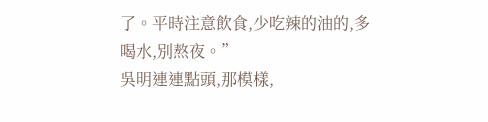了。平時注意飲食,少吃辣的油的,多喝水,別熬夜。”
吳明連連點頭,那模樣,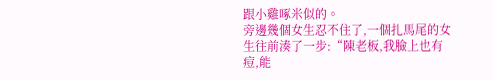跟小雞啄米似的。
旁邊幾個女生忍不住了,一個扎馬尾的女生往前湊了一步:“陳老板,我臉上也有痘,能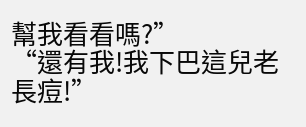幫我看看嗎?”
“還有我!我下巴這兒老長痘!”